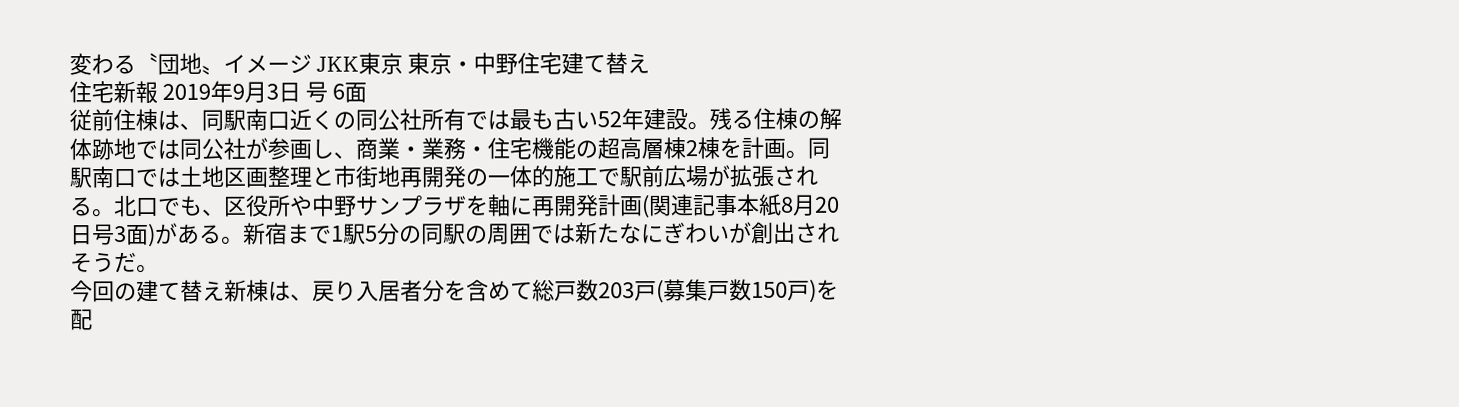変わる〝団地〟イメージ JKK東京 東京・中野住宅建て替え
住宅新報 2019年9月3日 号 6面
従前住棟は、同駅南口近くの同公社所有では最も古い52年建設。残る住棟の解体跡地では同公社が参画し、商業・業務・住宅機能の超高層棟2棟を計画。同駅南口では土地区画整理と市街地再開発の一体的施工で駅前広場が拡張される。北口でも、区役所や中野サンプラザを軸に再開発計画(関連記事本紙8月20日号3面)がある。新宿まで1駅5分の同駅の周囲では新たなにぎわいが創出されそうだ。
今回の建て替え新棟は、戻り入居者分を含めて総戸数203戸(募集戸数150戸)を配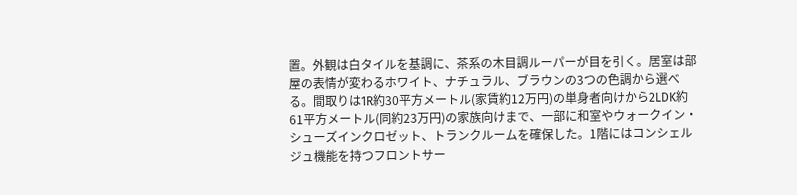置。外観は白タイルを基調に、茶系の木目調ルーパーが目を引く。居室は部屋の表情が変わるホワイト、ナチュラル、ブラウンの3つの色調から選べる。間取りは1R約30平方メートル(家賃約12万円)の単身者向けから2LDK約61平方メートル(同約23万円)の家族向けまで、一部に和室やウォークイン・シューズインクロゼット、トランクルームを確保した。1階にはコンシェルジュ機能を持つフロントサー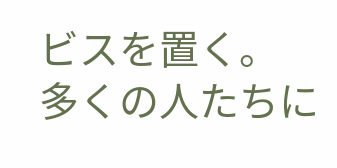ビスを置く。
多くの人たちに